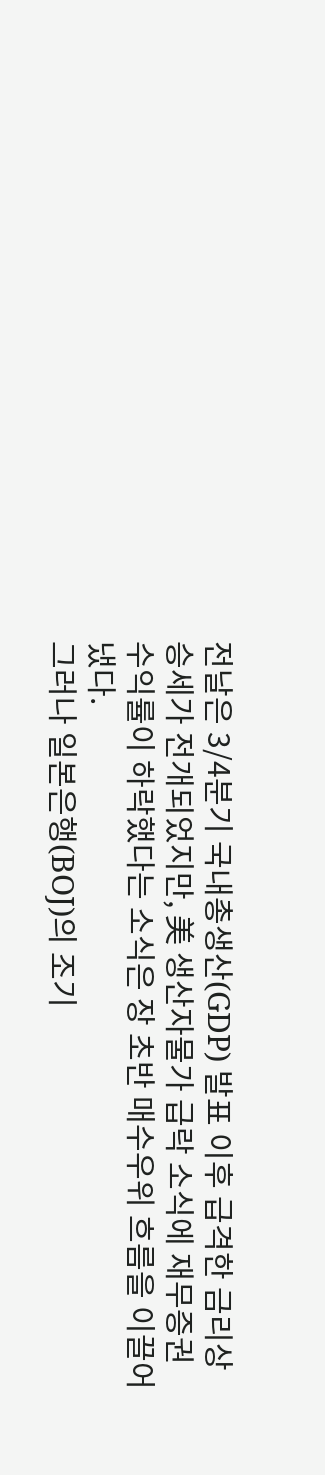전날은 3/4분기 국내총생산(GDP) 발표 이후 급격한 금리상승세가 전개되었지만, 美 생산자물가 급락 소식에 재무증권 수익률이 하락했다는 소식은 장 초반 매수우위 흐름을 이끌어 냈다.
그러나 일본은행(BOJ)의 조기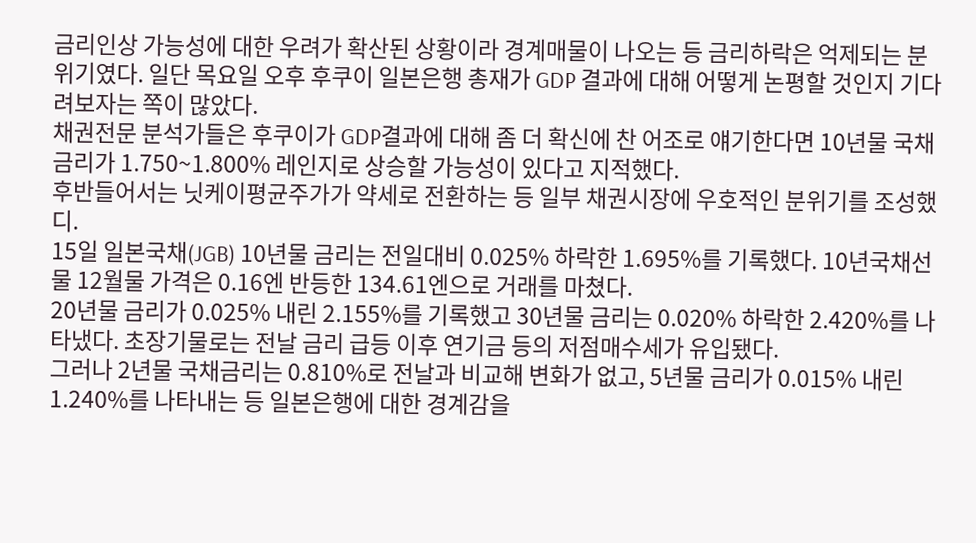금리인상 가능성에 대한 우려가 확산된 상황이라 경계매물이 나오는 등 금리하락은 억제되는 분위기였다. 일단 목요일 오후 후쿠이 일본은행 총재가 GDP 결과에 대해 어떻게 논평할 것인지 기다려보자는 쪽이 많았다.
채권전문 분석가들은 후쿠이가 GDP결과에 대해 좀 더 확신에 찬 어조로 얘기한다면 10년물 국채금리가 1.750~1.800% 레인지로 상승할 가능성이 있다고 지적했다.
후반들어서는 닛케이평균주가가 약세로 전환하는 등 일부 채권시장에 우호적인 분위기를 조성했디.
15일 일본국채(JGB) 10년물 금리는 전일대비 0.025% 하락한 1.695%를 기록했다. 10년국채선물 12월물 가격은 0.16엔 반등한 134.61엔으로 거래를 마쳤다.
20년물 금리가 0.025% 내린 2.155%를 기록했고 30년물 금리는 0.020% 하락한 2.420%를 나타냈다. 초장기물로는 전날 금리 급등 이후 연기금 등의 저점매수세가 유입됐다.
그러나 2년물 국채금리는 0.810%로 전날과 비교해 변화가 없고, 5년물 금리가 0.015% 내린 1.240%를 나타내는 등 일본은행에 대한 경계감을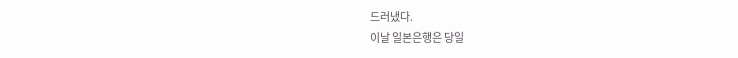드러냈다.
이날 일본은행은 당일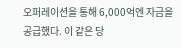오퍼레이션을 통해 6,000억엔 자금을 공급했다. 이 같은 당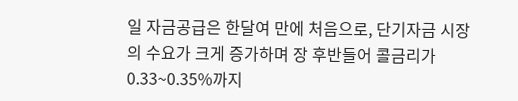일 자금공급은 한달여 만에 처음으로, 단기자금 시장의 수요가 크게 증가하며 장 후반들어 콜금리가 0.33~0.35%까지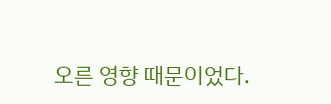오른 영향 때문이었다.